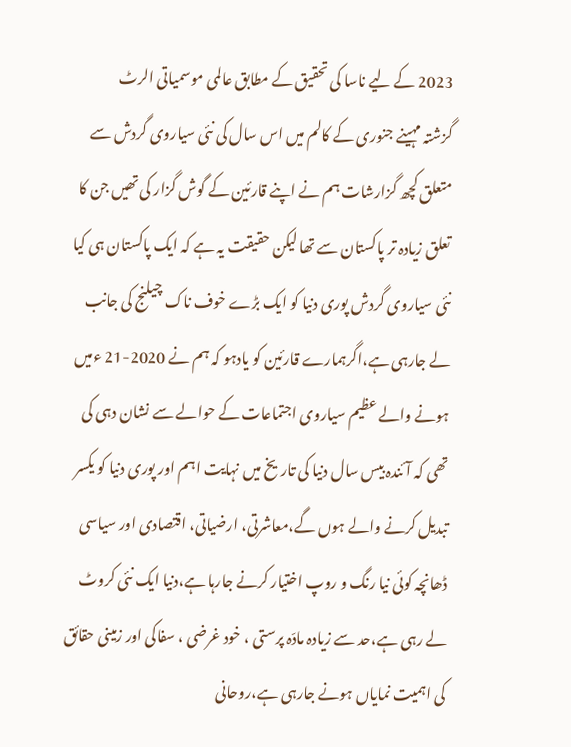2023 کے لیے ناسا کی تحقیق کے مطابق عالمی موسمیاتی الرٹ
گزشتہ مہینے جنوری کے کالم میں اس سال کی نئی سیاروی گردش سے متعلق کچھ گزارشات ہم نے اپنے قارئین کے گوش گزار کی تھیں جن کا تعلق زیادہ تر پاکستان سے تھا لیکن حقیقت یہ ہے کہ ایک پاکستان ہی کیا نئی سیاروی گردش پوری دنیا کو ایک بڑے خوف ناک چیلنج کی جانب لے جارہی ہے،اگرہمارے قارئین کو یادہو کہ ہم نے 2020-21 ءمیں ہونے والے عظیم سیاروی اجتماعات کے حوالے سے نشان دہی کی تھی کہ آئندہ بیس سال دنیا کی تاریخ میں نہایت اہم اور پوری دنیا کو یکسر تبدیل کرنے والے ہوں گے،معاشرتی، ارضیاتی، اقتصادی اور سیاسی ڈھانچہ کوئی نیا رنگ و روپ اختیار کرنے جارہا ہے،دنیا ایک نئی کروٹ لے رہی ہے،حد سے زیادہ مادّہ پرستی ، خود غرضی ، سفاکی اور زمینی حقائق کی اہمیت نمایاں ہونے جارہی ہے،روحانی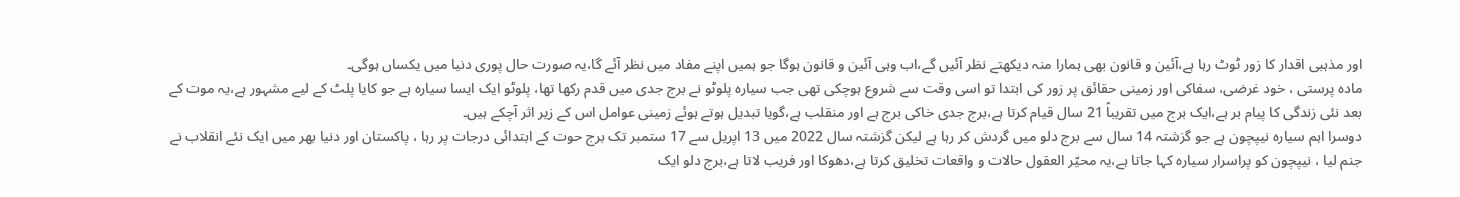اور مذہبی اقدار کا زور ٹوٹ رہا ہے،آئین و قانون بھی ہمارا منہ دیکھتے نظر آئیں گے،اب وہی آئین و قانون ہوگا جو ہمیں اپنے مفاد میں نظر آئے گا،یہ صورت حال پوری دنیا میں یکساں ہوگی۔
مادہ پرستی ، خود غرضی، سفاکی اور زمینی حقائق پر زور کی ابتدا تو اسی وقت سے شروع ہوچکی تھی جب سیارہ پلوٹو نے برج جدی میں قدم رکھا تھا، پلوٹو ایک ایسا سیارہ ہے جو کایا پلٹ کے لیے مشہور ہے،یہ موت کے بعد نئی زندگی کا پیام بر ہے،ایک برج میں تقریباً 21 سال قیام کرتا ہے،برج جدی خاکی برج ہے اور منقلب ہے،گویا تبدیل ہوتے ہوئے زمینی عوامل اس کے زیر اثر آچکے ہیں۔
دوسرا اہم سیارہ نیپچون ہے جو گزشتہ 14 سال سے برج دلو میں گردش کر رہا ہے لیکن گزشتہ سال 2022 میں 13 اپریل سے 17 ستمبر تک برج حوت کے ابتدائی درجات پر رہا ، پاکستان اور دنیا بھر میں ایک نئے انقلاب نے جنم لیا ، نیپچون کو پراسرار سیارہ کہا جاتا ہے،یہ محیّر العقول حالات و واقعات تخلیق کرتا ہے،دھوکا اور فریب لاتا ہے،برج دلو ایک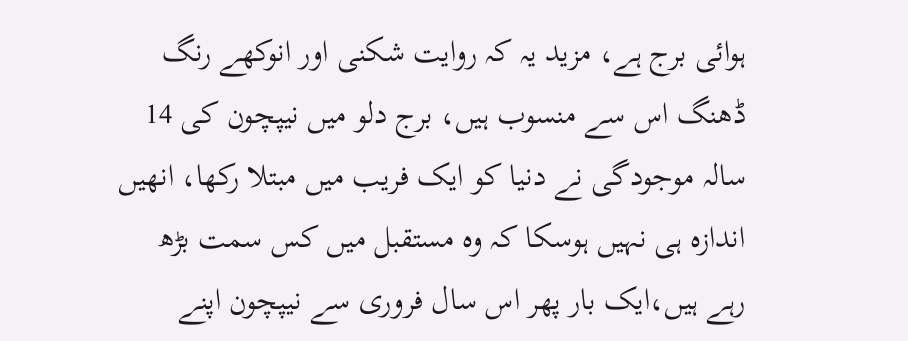ہوائی برج ہے، مزید یہ کہ روایت شکنی اور انوکھے رنگ ڈھنگ اس سے منسوب ہیں، برج دلو میں نیپچون کی 14 سالہ موجودگی نے دنیا کو ایک فریب میں مبتلا رکھا، انھیں اندازہ ہی نہیں ہوسکا کہ وہ مستقبل میں کس سمت بڑھ رہے ہیں،ایک بار پھر اس سال فروری سے نیپچون اپنے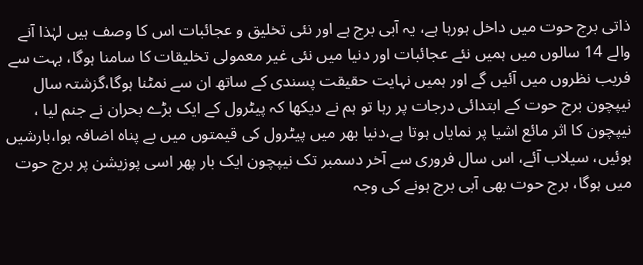ذاتی برج حوت میں داخل ہورہا ہے، یہ آبی برج ہے اور نئی تخلیق و عجائبات اس کا وصف ہیں لہٰذا آنے والے 14 سالوں میں ہمیں نئے عجائبات اور دنیا میں نئی غیر معمولی تخلیقات کا سامنا ہوگا، بہت سے فریب نظروں میں آئیں گے اور ہمیں نہایت حقیقت پسندی کے ساتھ ان سے نمٹنا ہوگا،گزشتہ سال نیپچون برج حوت کے ابتدائی درجات پر رہا تو ہم نے دیکھا کہ پیٹرول کے ایک بڑے بحران نے جنم لیا ، نیپچون کا اثر مائع اشیا پر نمایاں ہوتا ہے،دنیا بھر میں پیٹرول کی قیمتوں میں بے پناہ اضافہ ہوا،بارشیں ہوئیں، سیلاب آئے، اس سال فروری سے آخر دسمبر تک نیپچون ایک بار پھر اسی پوزیشن پر برج حوت میں ہوگا، برج حوت بھی آبی برج ہونے کی وجہ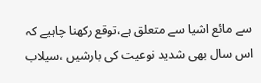سے مائع اشیا سے متعلق ہے،توقع رکھنا چاہیے کہ اس سال بھی شدید نوعیت کی بارشیں ،سیلاب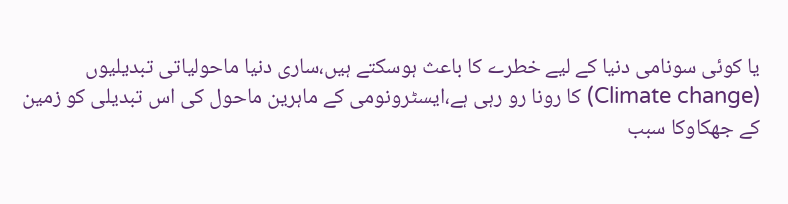یا کوئی سونامی دنیا کے لیے خطرے کا باعث ہوسکتے ہیں،ساری دنیا ماحولیاتی تبدیلیوں (Climate change) کا رونا رو رہی ہے،ایسٹرونومی کے ماہرین ماحول کی اس تبدیلی کو زمین کے جھکاوکا سبب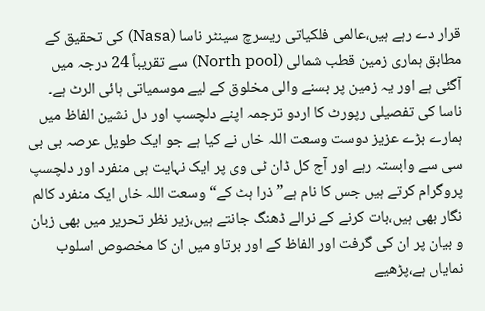قرار دے رہے ہیں،عالمی فلکیاتی ریسرچ سینٹر ناسا (Nasa) کی تحقیق کے مطابق ہماری زمین قطب شمالی (North pool) سے تقریباً 24 درجہ میں آگئی ہے اور یہ زمین پر بسنے والی مخلوق کے لیے موسمیاتی ہائی الرٹ ہے۔
ناسا کی تفصیلی رپورٹ کا اردو ترجمہ اپنے دلچسپ اور دل نشین الفاظ میں ہمارے بڑے عزیز دوست وسعت اللہ خاں نے کیا ہے جو ایک طویل عرصہ بی بی سی سے وابستہ رہے اور آج کل ڈان ٹی وی پر ایک نہایت ہی منفرد اور دلچسپ پروگرام کرتے ہیں جس کا نام ہے”ذرا ہٹ کے“ وسعت اللہ خاں ایک منفرد کالم نگار بھی ہیں،بات کرنے کے نرالے ڈھنگ جانتے ہیں،زیر نظر تحریر میں بھی زبان و بیان پر ان کی گرفت اور الفاظ کے اور برتاو میں ان کا مخصوص اسلوب نمایاں ہے،پڑھیے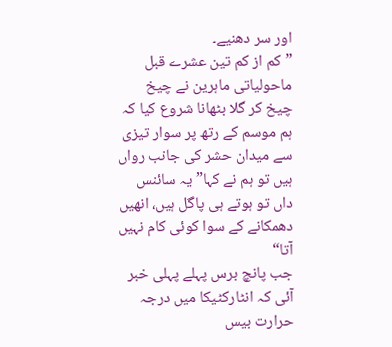اور سر دھنیے۔
”کم از کم تین عشرے قبل ماحولیاتی ماہرین نے چیخ چیخ کر گلا بٹھانا شروع کیا کہ ہم موسم کے رتھ پر سوار تیزی سے میدان حشر کی جانب رواں ہیں تو ہم نے کہا” یہ سائنس داں تو ہوتے ہی پاگل ہیں، انھیں دھمکانے کے سوا کوئی کام نہیں آتا“
جب پانچ برس پہلے پہلی خبر آئی کہ انٹارکٹیکا میں درجہ حرارت بیس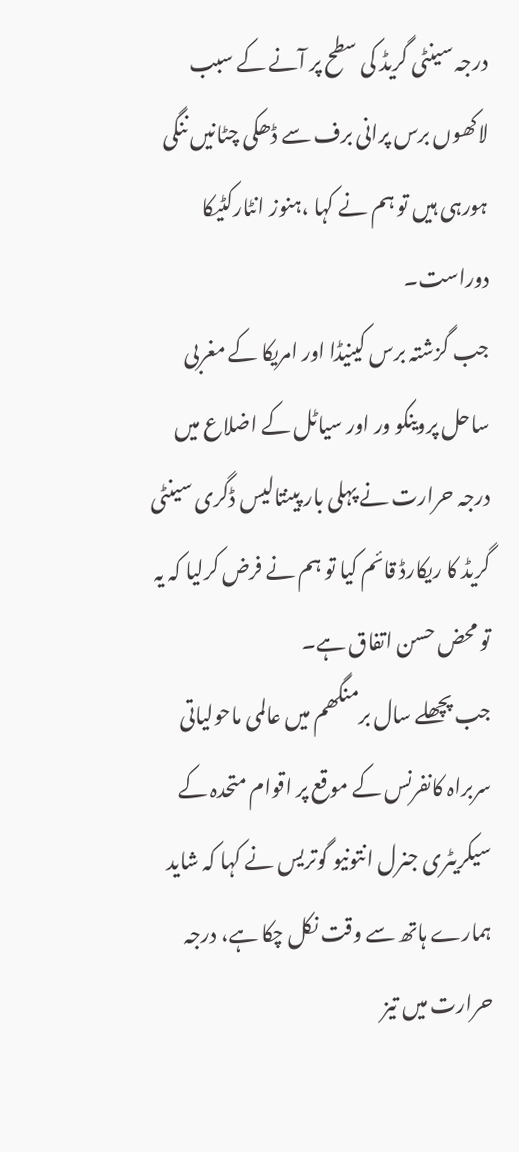درجہ سینٹی گریڈ کی سطح پر آنے کے سبب لاکھوں برس پرانی برف سے ڈھکی چٹانیں ننگی ہورہی ہیں تو ہم نے کہا ،ہنوز انٹارکٹیکا دوراست۔
جب گزشتہ برس کینیڈا اور امریکا کے مغربی ساحل پروینکو ور اور سیاٹل کے اضلاع میں درجہ حرارت نے پہلی بار پینتالیس ڈگری سینٹی گریڈ کا ریکارڈ قائم کیا تو ہم نے فرض کرلیا کہ یہ تو محض حسن اتفاق ہے۔
جب پچھلے سال برمنگھم میں عالمی ماحولیاتی سربراہ کانفرنس کے موقع پر اقوام متحدہ کے سیکریٹری جنرل انتونیو گوتریس نے کہا کہ شاید ہمارے ہاتھ سے وقت نکل چکا ہے، درجہ حرارت میں تیز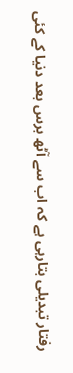رفتار تبدیلی بتارہی ہے کہ اب سے آٹھ برس بعد دنیا کے کئی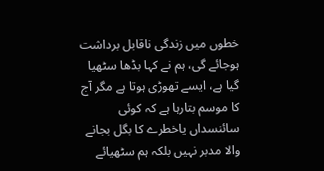خطوں میں زندگی ناقابل برداشت ہوجائے گی، ہم نے کہا بڈھا سٹھیا گیا ہے، ایسے تھوڑی ہوتا ہے مگر آج کا موسم بتارہا ہے کہ کوئی سائنسداں یاخطرے کا بگل بجانے والا مدبر نہیں بلکہ ہم سٹھیائے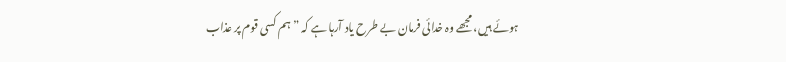ہوئے ہیں، مجھے وہ خدائی فرمان بے طرح یاد آرہا ہے کہ ”ہم کسی قوم پر عذاب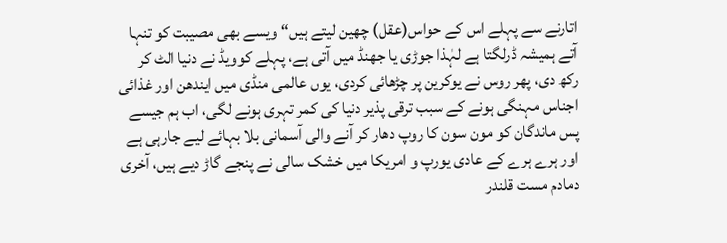اتارنے سے پہلے اس کے حواس(عقل) چھین لیتے ہیں“ ویسے بھی مصیبت کو تنہا آتے ہمیشہ ڈرلگتا ہے لہٰذا جوڑی یا جھنڈ میں آتی ہے، پہلے کوویڈ نے دنیا الٹ کر رکھ دی، پھر روس نے یوکرین پر چڑھائی کردی، یوں عالمی منڈی میں ایندھن اور غذائی اجناس مہنگی ہونے کے سبب ترقی پذیر دنیا کی کمر تہری ہونے لگی، اب ہم جیسے پس ماندگان کو مون سون کا روپ دھار کر آنے والی آسمانی بلا بہائے لیے جارہی ہے اور ہرے ہرے کے عادی یورپ و امریکا میں خشک سالی نے پنجے گاڑ دیے ہیں، آخری دمادم مست قلندر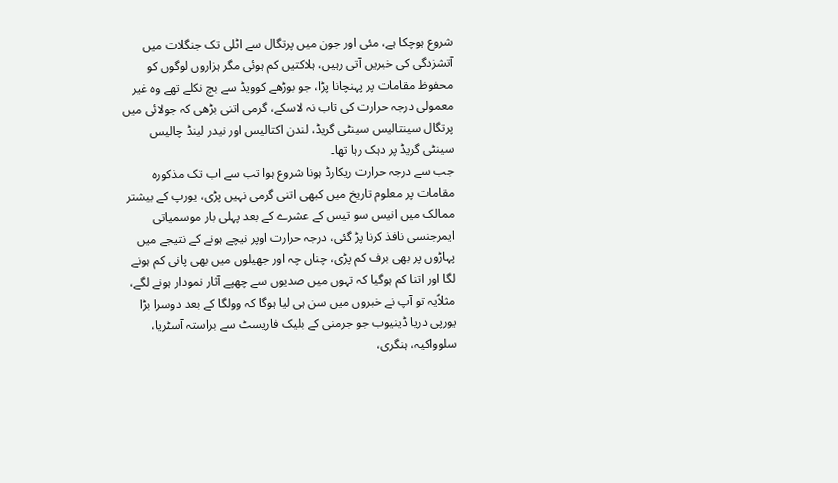شروع ہوچکا ہے، مئی اور جون میں پرتگال سے اٹلی تک جنگلات میں آتشزدگی کی خبریں آتی رہیں، ہلاکتیں کم ہوئی مگر ہزاروں لوگوں کو محفوظ مقامات پر پہنچانا پڑا، جو بوڑھے کوویڈ سے بچ نکلے تھے وہ غیر معمولی درجہ حرارت کی تاب نہ لاسکے، گرمی اتنی بڑھی کہ جولائی میں پرتگال سینتالیس سینٹی گریڈ، لندن اکتالیس اور نیدر لینڈ چالیس سینٹی گریڈ پر دہک رہا تھا۔
جب سے درجہ حرارت ریکارڈ ہونا شروع ہوا تب سے اب تک مذکورہ مقامات پر معلوم تاریخ میں کبھی اتنی گرمی نہیں پڑی، یورپ کے بیشتر ممالک میں انیس سو تیس کے عشرے کے بعد پہلی بار موسمیاتی ایمرجنسی نافذ کرنا پڑ گئی، درجہ حرارت اوپر نیچے ہونے کے نتیجے میں پہاڑوں پر بھی برف کم پڑی، چناں چہ اور جھیلوں میں بھی پانی کم ہونے لگا اور اتنا کم ہوگیا کہ تہوں میں صدیوں سے چھپے آثار نمودار ہونے لگے، مثلاًیہ تو آپ نے خبروں میں سن ہی لیا ہوگا کہ وولگا کے بعد دوسرا بڑا یورپی دریا ڈینیوب جو جرمنی کے بلیک فاریسٹ سے براستہ آسٹریا، سلوواکیہ، ہنگری،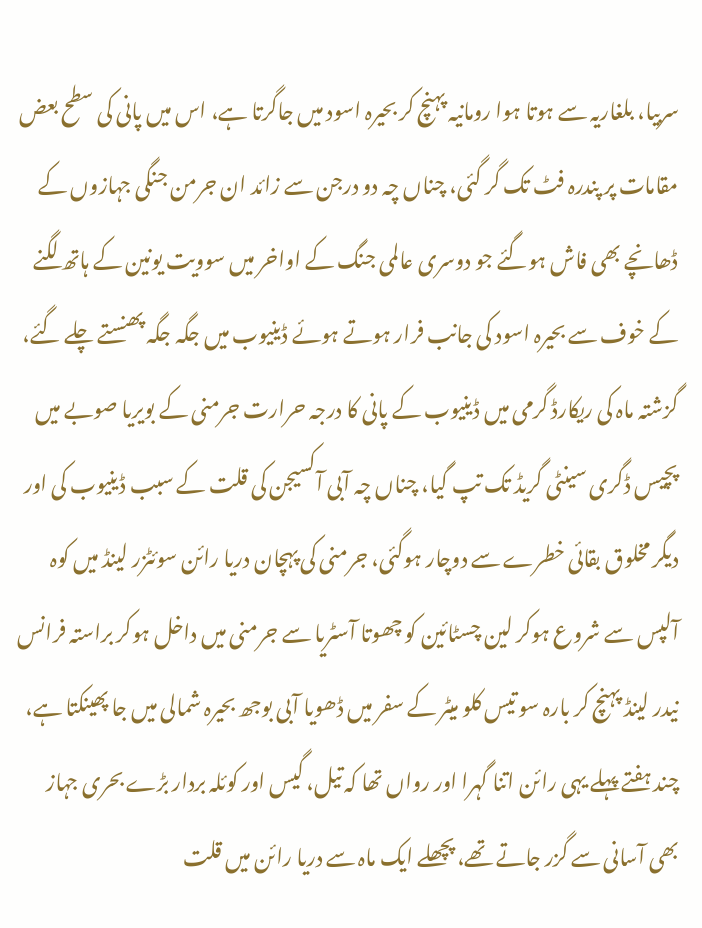سربیا، بلغاریہ سے ہوتا ہوا رومانیہ پہنچ کر بحیرہ اسود میں جاگرتا ہے، اس میں پانی کی سطح بعض مقامات پر پندرہ فٹ تک گر گئی، چناں چہ دو درجن سے زائد ان جرمن جنگی جہازوں کے ڈھانچے بھی فاش ہوگئے جو دوسری عالمی جنگ کے اواخر میں سوویت یونین کے ہاتھ لگنے کے خوف سے بحیرہ اسود کی جانب فرار ہوتے ہوئے ڈینیوب میں جگہ جگہ پھنستے چلے گئے، گزشتہ ماہ کی ریکارڈ گرمی میں ڈینیوب کے پانی کا درجہ حرارت جرمنی کے بویریا صوبے میں پچیس ڈگری سینٹی گریڈ تک تپ گیا، چناں چہ آبی آکسیجن کی قلت کے سبب ڈینیوب کی اور دیگر مخلوق بقائی خطرے سے دوچار ہوگئی، جرمنی کی پہچان دریا رائن سوئٹزر لینڈ میں کوہ آلپس سے شروع ہوکر لین چسٹائین کو چھوتا آسٹریا سے جرمنی میں داخل ہوکر براستہ فرانس نیدر لینڈ پہنچ کر بارہ سو تیس کلو میٹر کے سفر میں ڈھویا آبی بوجھ بحیرہ شمالی میں جا پھینکتا ہے، چند ہفتے پہلے یہی رائن اتنا گہرا اور رواں تھا کہ تیل، گیس اور کوئلہ بردار بڑے بحری جہاز بھی آسانی سے گزر جاتے تھے، پچھلے ایک ماہ سے دریا رائن میں قلت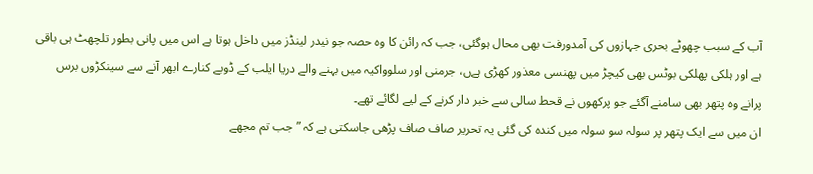آب کے سبب چھوٹے بحری جہازوں کی آمدورفت بھی محال ہوگئی، جب کہ رائن کا وہ حصہ جو نیدر لینڈز میں داخل ہوتا ہے اس میں پانی بطور تلچھٹ ہی باقی ہے اور ہلکی پھلکی بوٹس بھی کیچڑ میں پھنسی معذور کھڑی ہےں، جرمنی اور سلوواکیہ میں بہنے والے دریا ایلب کے ڈوبے کنارے ابھر آنے سے سینکڑوں برس پرانے وہ پتھر بھی سامنے آگئے جو پرکھوں نے قحط سالی سے خبر دار کرنے کے لیے لگائے تھے۔
ان میں سے ایک پتھر پر سولہ سو سولہ میں کندہ کی گئی یہ تحریر صاف صاف پڑھی جاسکتی ہے کہ ” جب تم مجھے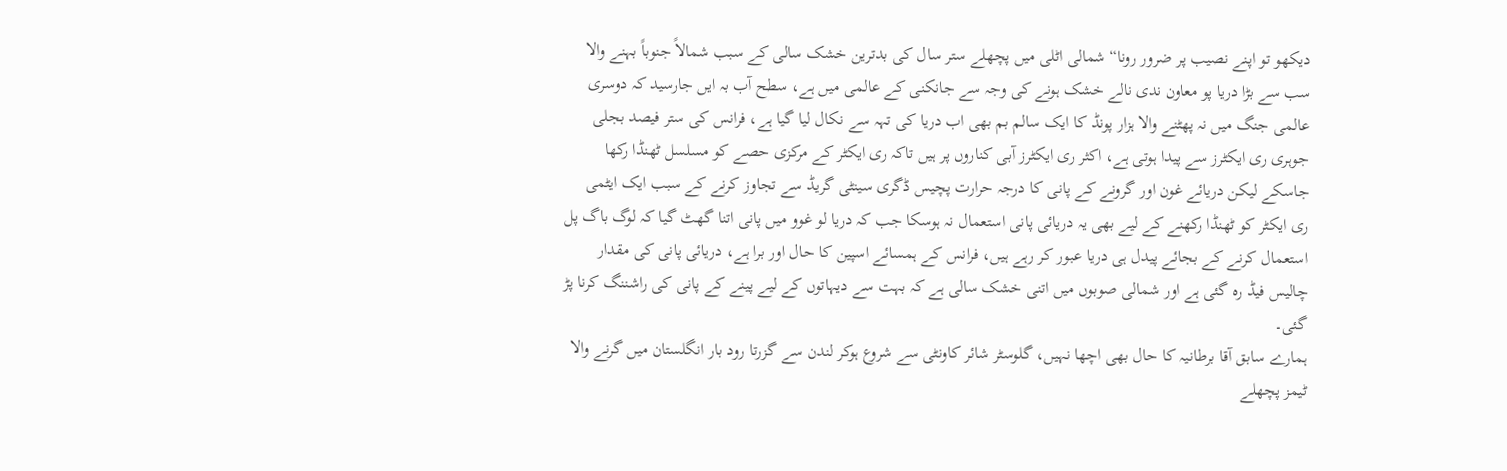دیکھو تو اپنے نصیب پر ضرور رونا“ شمالی اٹلی میں پچھلے ستر سال کی بدترین خشک سالی کے سبب شمالاً جنوباً بہنے والا سب سے بڑا دریا پو معاون ندی نالے خشک ہونے کی وجہ سے جانکنی کے عالمی میں ہے، سطح آب بہ ایں جارسید کہ دوسری عالمی جنگ میں نہ پھٹنے والا ہزار پونڈ کا ایک سالم بم بھی اب دریا کی تہہ سے نکال لیا گیا ہے، فرانس کی ستر فیصد بجلی جوہری ری ایکٹرز سے پیدا ہوتی ہے، اکثر ری ایکٹرز آبی کناروں پر ہیں تاکہ ری ایکٹر کے مرکزی حصے کو مسلسل ٹھنڈا رکھا جاسکے لیکن دریائے غون اور گرونے کے پانی کا درجہ حرارت پچیس ڈگری سینٹی گریڈ سے تجاوز کرنے کے سبب ایک ایٹمی ری ایکٹر کو ٹھنڈا رکھنے کے لیے بھی یہ دریائی پانی استعمال نہ ہوسکا جب کہ دریا لو غوو میں پانی اتنا گھٹ گیا کہ لوگ باگ پل استعمال کرنے کے بجائے پیدل ہی دریا عبور کر رہے ہیں، فرانس کے ہمسائے اسپین کا حال اور برا ہے، دریائی پانی کی مقدار چالیس فیڈ رہ گئی ہے اور شمالی صوبوں میں اتنی خشک سالی ہے کہ بہت سے دیہاتوں کے لیے پینے کے پانی کی راشننگ کرنا پڑ گئی۔
ہمارے سابق آقا برطانیہ کا حال بھی اچھا نہیں، گلوسٹر شائر کاونٹی سے شروع ہوکر لندن سے گزرتا رود بار انگلستان میں گرنے والا ٹیمز پچھلے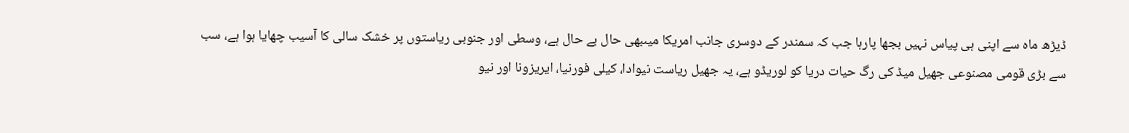ڈیڑھ ماہ سے اپنی ہی پیاس نہیں بجھا پارہا جب کہ سمندر کے دوسری جانب امریکا میںبھی حال بے حال ہے، وسطی اور جنوبی ریاستوں پر خشک سالی کا آسیب چھایا ہوا ہے، سب سے بڑی قومی مصنوعی جھیل میڈ کی رگ حیات دریا کو لوریڈو ہے، یہ جھیل ریاست نیوادا، کیلی فورنیا، ایریزونا اور نیو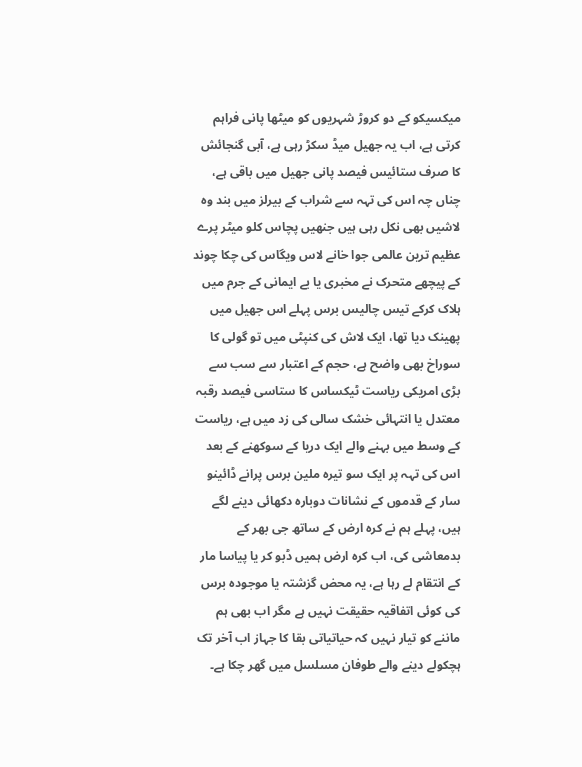میکسیکو کے دو کروڑ شہریوں کو میٹھا پانی فراہم کرتی ہے، اب یہ جھیل میڈ سکڑ رہی ہے، آبی گنجائش کا صرف ستائیس فیصد پانی جھیل میں باقی ہے، چناں چہ اس کی تہہ سے شراب کے بیرلز میں بند وہ لاشیں بھی نکل رہی ہیں جنھیں پچاس کلو میٹر پرے عظیم ترین عالمی جوا خانے لاس ویگاس کی چکا چوند کے پیچھے متحرک نے مخبری یا بے ایمانی کے جرم میں ہلاک کرکے تیس چالیس برس پہلے اس جھیل میں پھینک دیا تھا، ایک لاش کی کنپٹی میں تو گولی کا سوراخ بھی واضح ہے، حجم کے اعتبار سے سب سے بڑی امریکی ریاست ٹیکساس کا ستاسی فیصد رقبہ معتدل یا انتہائی خشک سالی کی زد میں ہے، ریاست کے وسط میں بہنے والے ایک دریا کے سوکھنے کے بعد اس کی تہہ پر ایک سو تیرہ ملین برس پرانے ڈائینو سار کے قدموں کے نشانات دوبارہ دکھائی دینے لگے ہیں، پہلے ہم نے کرہ ارض کے ساتھ جی بھر کے بدمعاشی کی، اب کرہ ارض ہمیں ڈبو کر یا پیاسا مار کے انتقام لے رہا ہے، یہ محض گزشتہ یا موجودہ برس کی کوئی اتفاقیہ حقیقت نہیں ہے مگر اب بھی ہم ماننے کو تیار نہیں کہ حیاتیاتی بقا کا جہاز اب آخر تک ہچکولے دینے والے طوفان مسلسل میں گھر چکا ہے۔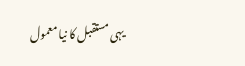یہی مستقبل کا نیا معمول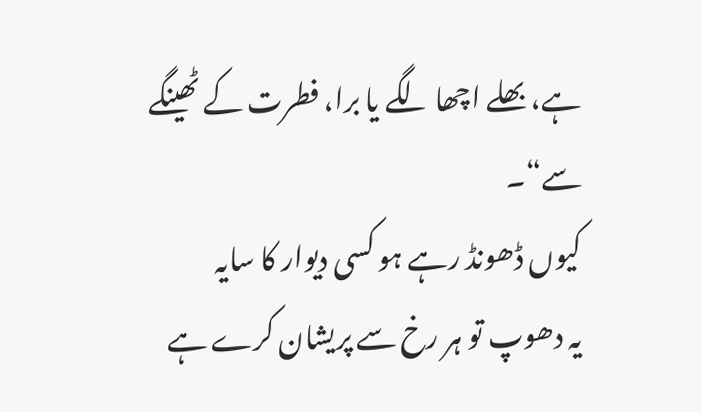ہے، بھلے اچھا لگے یا برا، فطرت کے ٹھینگے سے“۔
کیوں ڈھونڈ رہے ہو کسی دیوار کا سایہ
یہ دھوپ تو ہر رخ سے پریشان کرے ہے